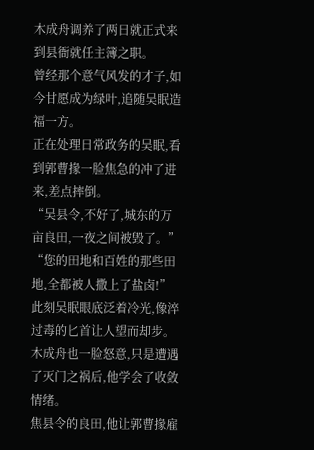木成舟调养了两日就正式来到县衙就任主簿之职。
曾经那个意气风发的才子,如今甘愿成为绿叶,追随吴眠造福一方。
正在处理日常政务的吴眠,看到郭曹掾一脸焦急的冲了进来,差点摔倒。
“吴县令,不好了,城东的万亩良田,一夜之间被毁了。”
“您的田地和百姓的那些田地,全都被人撒上了盐卤!”
此刻吴眠眼底泛着冷光,像淬过毒的匕首让人望而却步。
木成舟也一脸怒意,只是遭遇了灭门之祸后,他学会了收敛情绪。
焦县令的良田,他让郭曹掾雇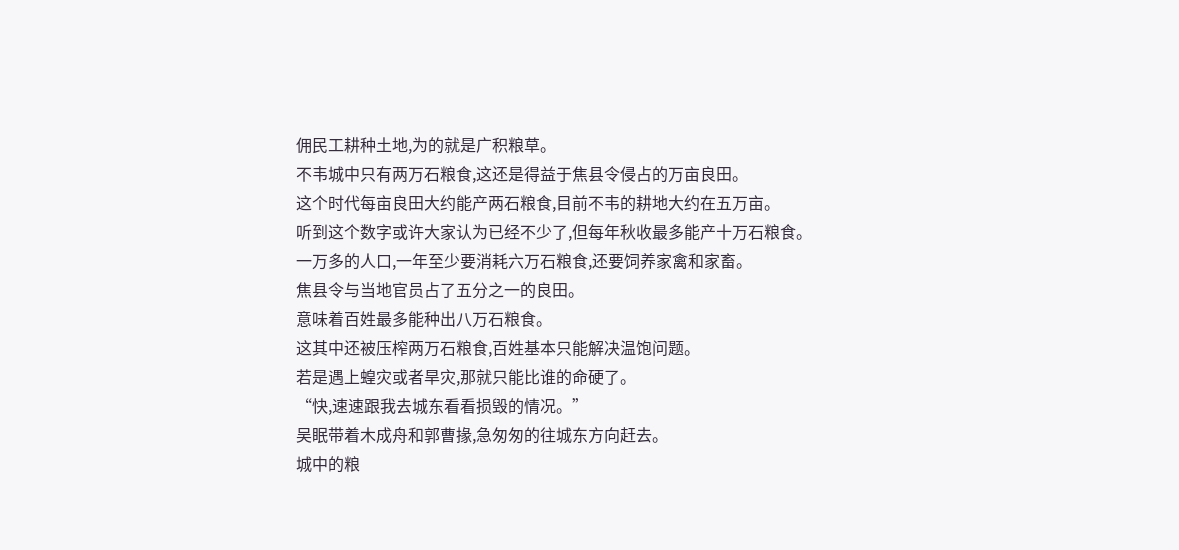佣民工耕种土地,为的就是广积粮草。
不韦城中只有两万石粮食,这还是得益于焦县令侵占的万亩良田。
这个时代每亩良田大约能产两石粮食,目前不韦的耕地大约在五万亩。
听到这个数字或许大家认为已经不少了,但每年秋收最多能产十万石粮食。
一万多的人口,一年至少要消耗六万石粮食,还要饲养家禽和家畜。
焦县令与当地官员占了五分之一的良田。
意味着百姓最多能种出八万石粮食。
这其中还被压榨两万石粮食,百姓基本只能解决温饱问题。
若是遇上蝗灾或者旱灾,那就只能比谁的命硬了。
“快,速速跟我去城东看看损毁的情况。”
吴眠带着木成舟和郭曹掾,急匆匆的往城东方向赶去。
城中的粮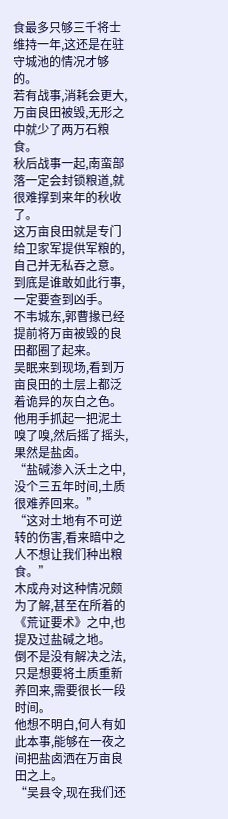食最多只够三千将士维持一年,这还是在驻守城池的情况才够的。
若有战事,消耗会更大,万亩良田被毁,无形之中就少了两万石粮食。
秋后战事一起,南蛮部落一定会封锁粮道,就很难撑到来年的秋收了。
这万亩良田就是专门给卫家军提供军粮的,自己并无私吞之意。
到底是谁敢如此行事,一定要查到凶手。
不韦城东,郭曹掾已经提前将万亩被毁的良田都圈了起来。
吴眠来到现场,看到万亩良田的土层上都泛着诡异的灰白之色。
他用手抓起一把泥土嗅了嗅,然后摇了摇头,果然是盐卤。
“盐碱渗入沃土之中,没个三五年时间,土质很难养回来。”
“这对土地有不可逆转的伤害,看来暗中之人不想让我们种出粮食。”
木成舟对这种情况颇为了解,甚至在所着的《荒证要术》之中,也提及过盐碱之地。
倒不是没有解决之法,只是想要将土质重新养回来,需要很长一段时间。
他想不明白,何人有如此本事,能够在一夜之间把盐卤洒在万亩良田之上。
“吴县令,现在我们还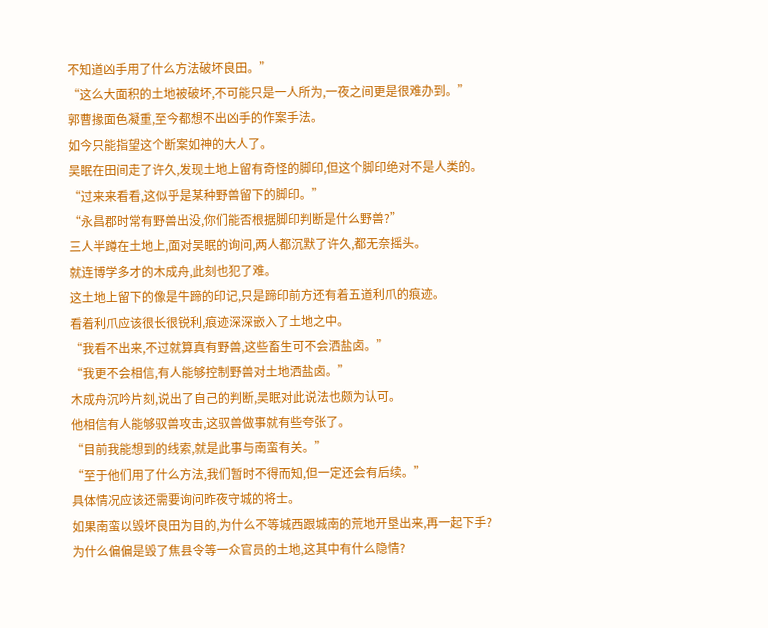不知道凶手用了什么方法破坏良田。”
“这么大面积的土地被破坏,不可能只是一人所为,一夜之间更是很难办到。”
郭曹掾面色凝重,至今都想不出凶手的作案手法。
如今只能指望这个断案如神的大人了。
吴眠在田间走了许久,发现土地上留有奇怪的脚印,但这个脚印绝对不是人类的。
“过来来看看,这似乎是某种野兽留下的脚印。”
“永昌郡时常有野兽出没,你们能否根据脚印判断是什么野兽?”
三人半蹲在土地上,面对吴眠的询问,两人都沉默了许久,都无奈摇头。
就连博学多才的木成舟,此刻也犯了难。
这土地上留下的像是牛蹄的印记,只是蹄印前方还有着五道利爪的痕迹。
看着利爪应该很长很锐利,痕迹深深嵌入了土地之中。
“我看不出来,不过就算真有野兽,这些畜生可不会洒盐卤。”
“我更不会相信,有人能够控制野兽对土地洒盐卤。”
木成舟沉吟片刻,说出了自己的判断,吴眠对此说法也颇为认可。
他相信有人能够驭兽攻击,这驭兽做事就有些夸张了。
“目前我能想到的线索,就是此事与南蛮有关。”
“至于他们用了什么方法,我们暂时不得而知,但一定还会有后续。”
具体情况应该还需要询问昨夜守城的将士。
如果南蛮以毁坏良田为目的,为什么不等城西跟城南的荒地开垦出来,再一起下手?
为什么偏偏是毁了焦县令等一众官员的土地,这其中有什么隐情?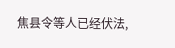焦县令等人已经伏法,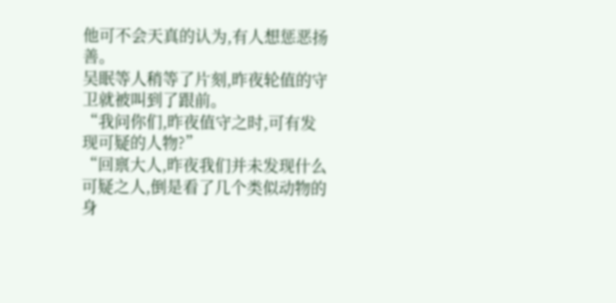他可不会天真的认为,有人想惩恶扬善。
吴眠等人稍等了片刻,昨夜轮值的守卫就被叫到了跟前。
“我问你们,昨夜值守之时,可有发现可疑的人物?”
“回禀大人,昨夜我们并未发现什么可疑之人,倒是看了几个类似动物的身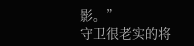影。”
守卫很老实的将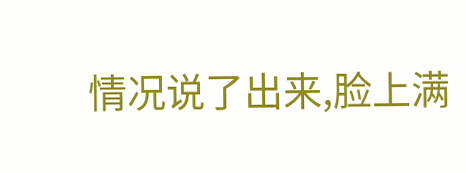情况说了出来,脸上满